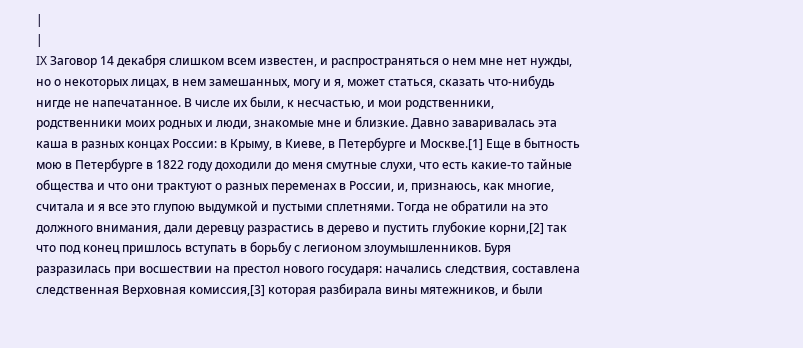|
|
IX Заговор 14 декабря слишком всем известен, и распространяться о нем мне нет нужды, но о некоторых лицах, в нем замешанных, могу и я, может статься, сказать что-нибудь нигде не напечатанное. В числе их были, к несчастью, и мои родственники, родственники моих родных и люди, знакомые мне и близкие. Давно заваривалась эта каша в разных концах России: в Крыму, в Киеве, в Петербурге и Москве.[1] Еще в бытность мою в Петербурге в 1822 году доходили до меня смутные слухи, что есть какие-то тайные общества и что они трактуют о разных переменах в России, и, признаюсь, как многие, считала и я все это глупою выдумкой и пустыми сплетнями. Тогда не обратили на это должного внимания, дали деревцу разрастись в дерево и пустить глубокие корни,[2] так что под конец пришлось вступать в борьбу с легионом злоумышленников. Буря разразилась при восшествии на престол нового государя: начались следствия, составлена следственная Верховная комиссия,[3] которая разбирала вины мятежников, и были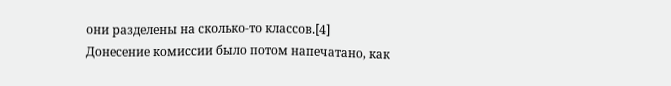они разделены на сколько-то классов.[4] Донесение комиссии было потом напечатано, как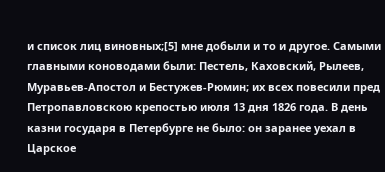и список лиц виновных;[5] мне добыли и то и другое. Самыми главными коноводами были: Пестель, Каховский, Рылеев, Муравьев-Апостол и Бестужев-Рюмин; их всех повесили пред Петропавловскою крепостью июля 13 дня 1826 года. В день казни государя в Петербурге не было: он заранее уехал в Царское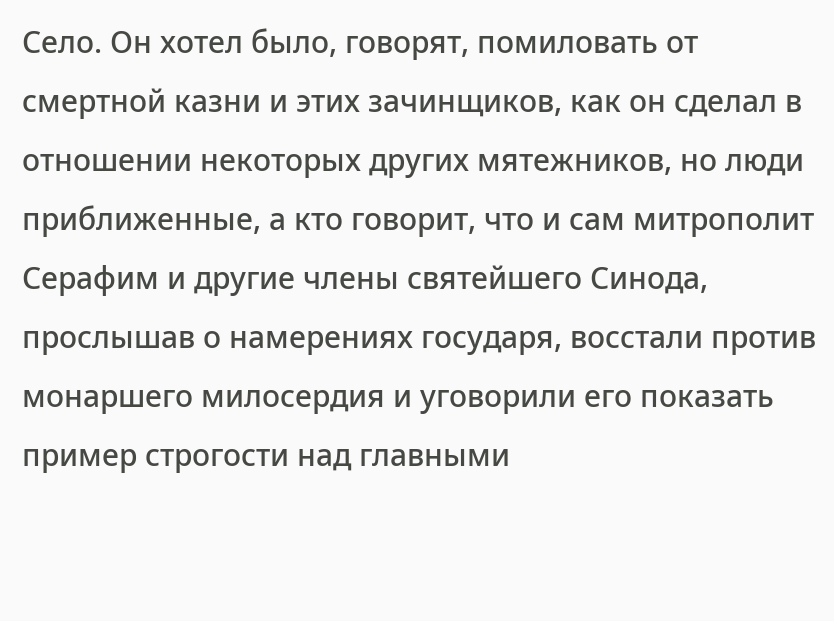Село. Он хотел было, говорят, помиловать от смертной казни и этих зачинщиков, как он сделал в отношении некоторых других мятежников, но люди приближенные, а кто говорит, что и сам митрополит Серафим и другие члены святейшего Синода, прослышав о намерениях государя, восстали против монаршего милосердия и уговорили его показать пример строгости над главными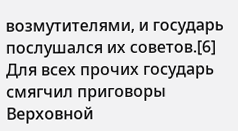возмутителями, и государь послушался их советов.[6] Для всех прочих государь смягчил приговоры Верховной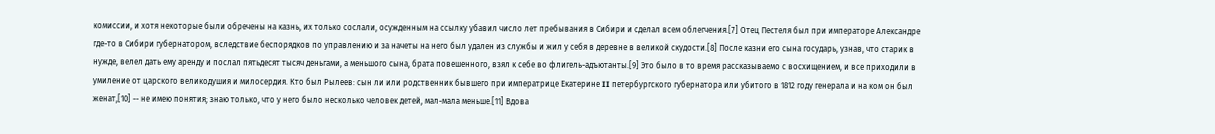комиссии, и хотя некоторые были обречены на казнь, их только сослали, осужденным на ссылку убавил число лет пребывания в Сибири и сделал всем облегчения.[7] Отец Пестеля был при императоре Александре где-то в Сибири губернатором, вследствие беспорядков по управлению и за начеты на него был удален из службы и жил у себя в деревне в великой скудости.[8] После казни его сына государь, узнав, что старик в нужде, велел дать ему аренду и послал пятьдесят тысяч деньгами, а меньшого сына, брата повешенного, взял к себе во флигель-адъютанты.[9] Это было в то время рассказываемо с восхищением, и все приходили в умиление от царского великодушия и милосердия. Кто был Рылеев: сын ли или родственник бывшего при императрице Екатерине II петербургского губернатора или убитого в 1812 году генерала и на ком он был женат,[10] -- не имею понятия; знаю только, что у него было несколько человек детей, мал-мала меньше.[11] Вдова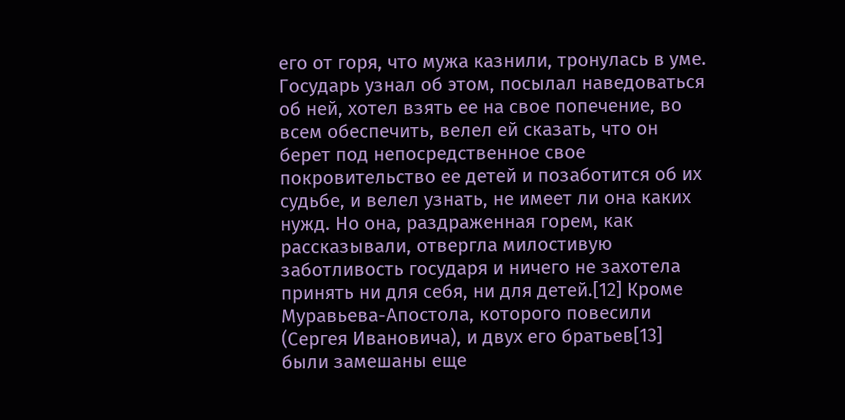его от горя, что мужа казнили, тронулась в уме. Государь узнал об этом, посылал наведоваться об ней, хотел взять ее на свое попечение, во всем обеспечить, велел ей сказать, что он берет под непосредственное свое покровительство ее детей и позаботится об их судьбе, и велел узнать, не имеет ли она каких нужд. Но она, раздраженная горем, как рассказывали, отвергла милостивую заботливость государя и ничего не захотела принять ни для себя, ни для детей.[12] Кроме Муравьева-Апостола, которого повесили (Сергея Ивановича), и двух его братьев[13] были замешаны еще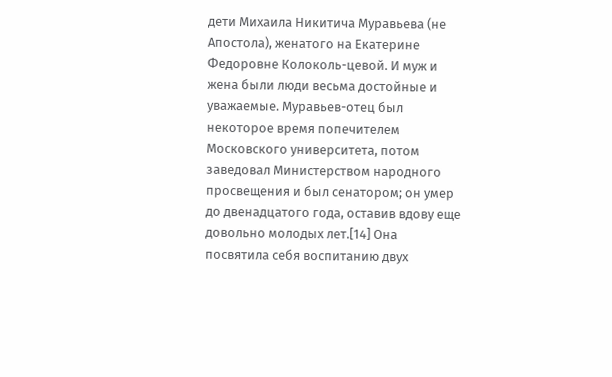дети Михаила Никитича Муравьева (не Апостола), женатого на Екатерине Федоровне Колоколь-цевой. И муж и жена были люди весьма достойные и уважаемые. Муравьев-отец был некоторое время попечителем Московского университета, потом заведовал Министерством народного просвещения и был сенатором; он умер до двенадцатого года, оставив вдову еще довольно молодых лет.[14] Она посвятила себя воспитанию двух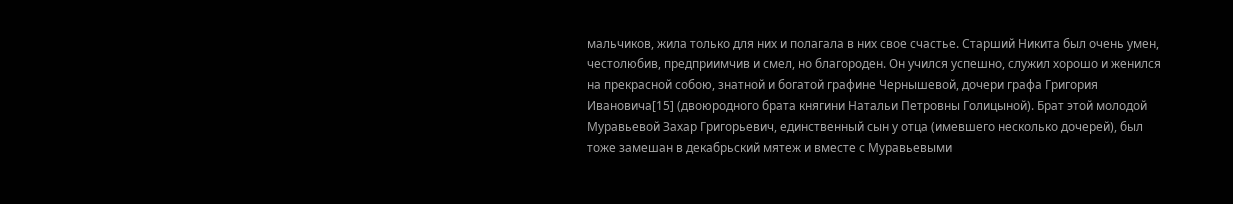мальчиков, жила только для них и полагала в них свое счастье. Старший Никита был очень умен, честолюбив, предприимчив и смел, но благороден. Он учился успешно, служил хорошо и женился на прекрасной собою, знатной и богатой графине Чернышевой, дочери графа Григория Ивановича[15] (двоюродного брата княгини Натальи Петровны Голицыной). Брат этой молодой Муравьевой Захар Григорьевич, единственный сын у отца (имевшего несколько дочерей), был тоже замешан в декабрьский мятеж и вместе с Муравьевыми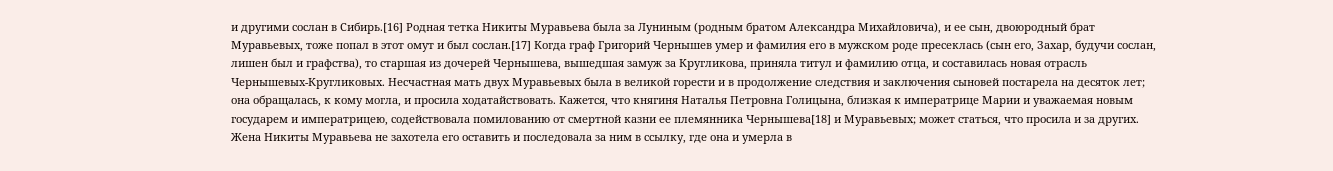и другими сослан в Сибирь.[16] Родная тетка Никиты Муравьева была за Луниным (родным братом Александра Михайловича), и ее сын, двоюродный брат Муравьевых, тоже попал в этот омут и был сослан.[17] Когда граф Григорий Чернышев умер и фамилия его в мужском роде пресеклась (сын его, Захар, будучи сослан, лишен был и графства), то старшая из дочерей Чернышева, вышедшая замуж за Кругликова, приняла титул и фамилию отца, и составилась новая отрасль Чернышевых-Кругликовых. Несчастная мать двух Муравьевых была в великой горести и в продолжение следствия и заключения сыновей постарела на десяток лет; она обращалась, к кому могла, и просила ходатайствовать. Кажется, что княгиня Наталья Петровна Голицына, близкая к императрице Марии и уважаемая новым государем и императрицею, содействовала помилованию от смертной казни ее племянника Чернышева[18] и Муравьевых; может статься, что просила и за других. Жена Никиты Муравьева не захотела его оставить и последовала за ним в ссылку, где она и умерла в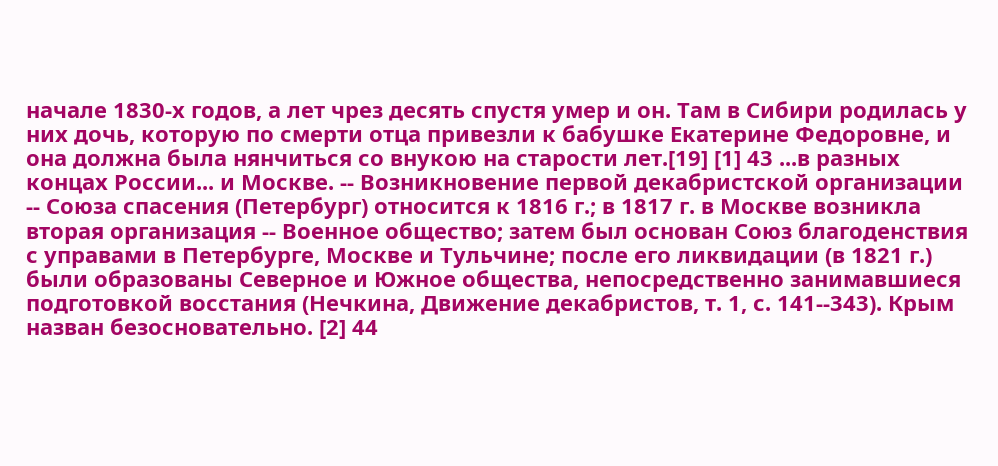начале 1830-х годов, а лет чрез десять спустя умер и он. Там в Сибири родилась у них дочь, которую по смерти отца привезли к бабушке Екатерине Федоровне, и она должна была нянчиться со внукою на старости лет.[19] [1] 43 ...в разных концах России... и Москве. -- Возникновение первой декабристской организации -- Союза спасения (Петербург) относится к 1816 г.; в 1817 г. в Москве возникла вторая организация -- Военное общество; затем был основан Союз благоденствия с управами в Петербурге, Москве и Тульчине; после его ликвидации (в 1821 г.) были образованы Северное и Южное общества, непосредственно занимавшиеся подготовкой восстания (Нечкина, Движение декабристов, т. 1, с. 141--343). Крым назван безосновательно. [2] 44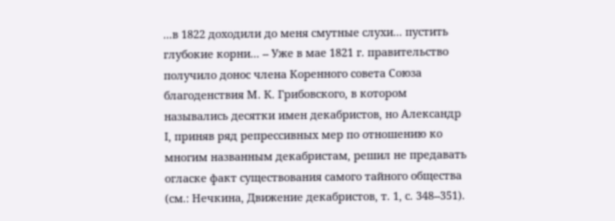...в 1822 доходили до меня смутные слухи... пустить глубокие корни... -- Уже в мае 1821 г. правительство получило донос члена Коренного совета Союза благоденствия М. К. Грибовского, в котором назывались десятки имен декабристов, но Александр I, приняв ряд репрессивных мер по отношению ко многим названным декабристам, решил не предавать огласке факт существования самого тайного общества (см.: Нечкина, Движение декабристов, т. 1, с. 348--351).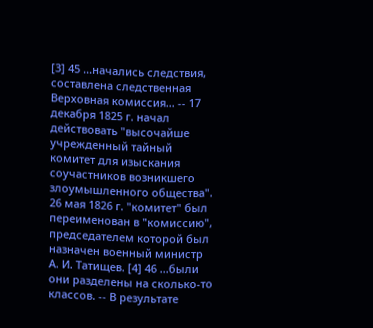[3] 45 ...начались следствия, составлена следственная Верховная комиссия... -- 17 декабря 1825 г. начал действовать "высочайше учрежденный тайный комитет для изыскания соучастников возникшего злоумышленного общества". 26 мая 1826 г. "комитет" был переименован в "комиссию", председателем которой был назначен военный министр А. И. Татищев. [4] 46 ...были они разделены на сколько-то классов. -- В результате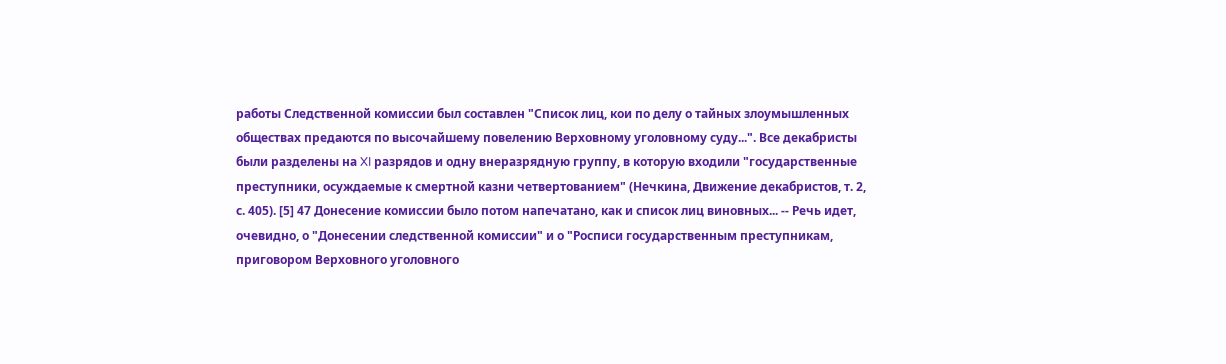работы Следственной комиссии был составлен "Список лиц, кои по делу о тайных злоумышленных обществах предаются по высочайшему повелению Верховному уголовному суду...". Все декабристы были разделены на XI разрядов и одну внеразрядную группу, в которую входили "государственные преступники, осуждаемые к смертной казни четвертованием" (Нечкина, Движение декабристов, т. 2, с. 405). [5] 47 Донесение комиссии было потом напечатано, как и список лиц виновных... -- Речь идет, очевидно, о "Донесении следственной комиссии" и о "Росписи государственным преступникам, приговором Верховного уголовного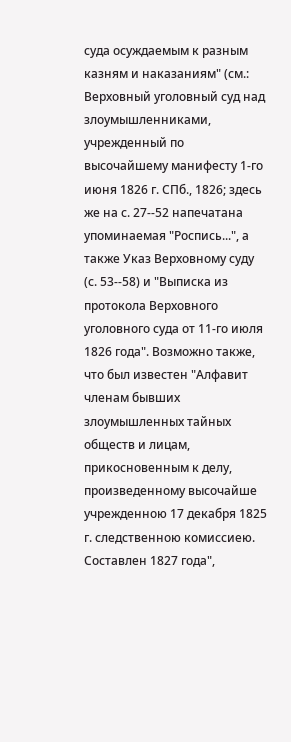суда осуждаемым к разным казням и наказаниям" (см.: Верховный уголовный суд над злоумышленниками, учрежденный по высочайшему манифесту 1-го июня 1826 г. СПб., 1826; здесь же на с. 27--52 напечатана упоминаемая "Роспись...", а также Указ Верховному суду (с. 53--58) и "Выписка из протокола Верховного уголовного суда от 11-го июля 1826 года". Возможно также, что был известен "Алфавит членам бывших злоумышленных тайных обществ и лицам, прикосновенным к делу, произведенному высочайше учрежденною 17 декабря 1825 г. следственною комиссиею. Составлен 1827 года",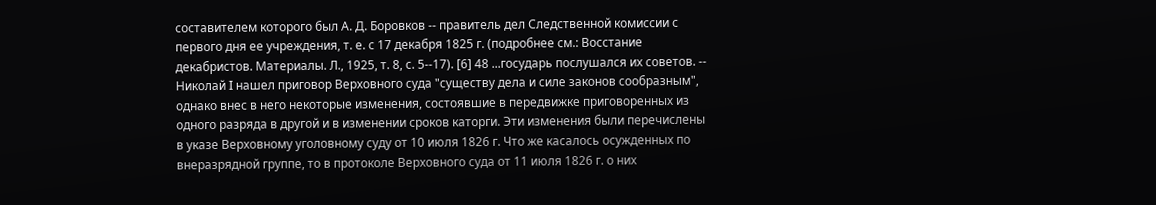составителем которого был А. Д. Боровков -- правитель дел Следственной комиссии с первого дня ее учреждения, т. е. с 17 декабря 1825 г. (подробнее см.: Восстание декабристов. Материалы. Л., 1925, т. 8, с. 5--17). [6] 48 ...государь послушался их советов. -- Николай I нашел приговор Верховного суда "существу дела и силе законов сообразным", однако внес в него некоторые изменения, состоявшие в передвижке приговоренных из одного разряда в другой и в изменении сроков каторги. Эти изменения были перечислены в указе Верховному уголовному суду от 10 июля 1826 г. Что же касалось осужденных по внеразрядной группе, то в протоколе Верховного суда от 11 июля 1826 г. о них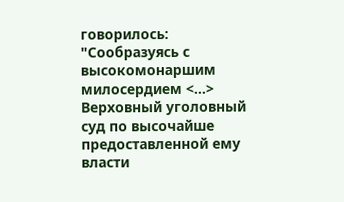говорилось: "Сообразуясь с высокомонаршим милосердием <...> Верховный уголовный суд по высочайше предоставленной ему власти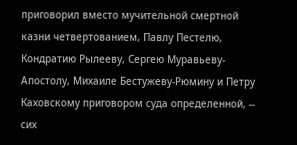приговорил вместо мучительной смертной казни четвертованием, Павлу Пестелю, Кондратию Рылееву, Сергею Муравьеву-Апостолу, Михаиле Бестужеву-Рюмину и Петру Каховскому приговором суда определенной, -- сих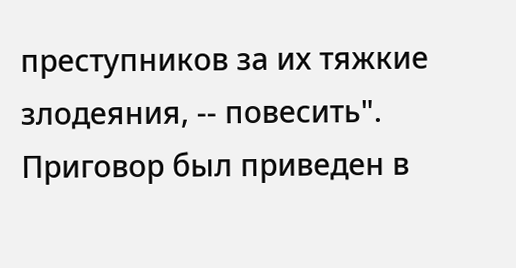преступников за их тяжкие злодеяния, -- повесить". Приговор был приведен в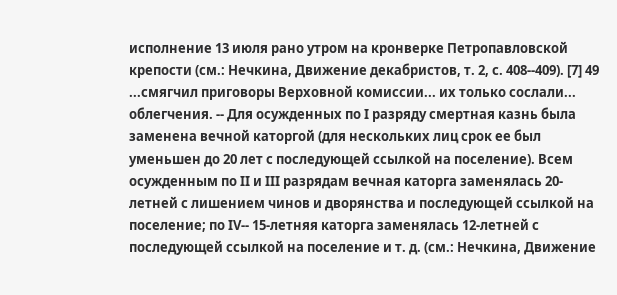исполнение 13 июля рано утром на кронверке Петропавловской крепости (см.: Нечкина, Движение декабристов, т. 2, с. 408--409). [7] 49 ...смягчил приговоры Верховной комиссии... их только сослали... облегчения. -- Для осужденных по I разряду смертная казнь была заменена вечной каторгой (для нескольких лиц срок ее был уменьшен до 20 лет с последующей ссылкой на поселение). Всем осужденным по II и III разрядам вечная каторга заменялась 20-летней с лишением чинов и дворянства и последующей ссылкой на поселение; по IV-- 15-летняя каторга заменялась 12-летней с последующей ссылкой на поселение и т. д. (см.: Нечкина, Движение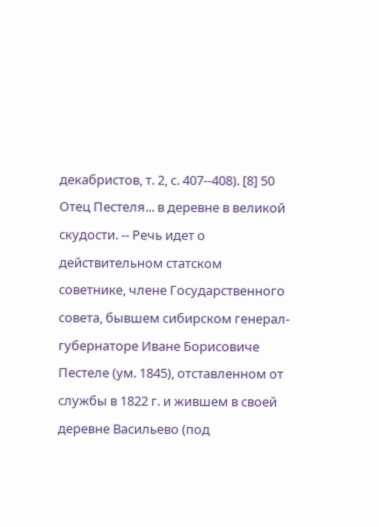декабристов, т. 2, с. 407--408). [8] 50 Отец Пестеля... в деревне в великой скудости. -- Речь идет о действительном статском советнике, члене Государственного совета, бывшем сибирском генерал-губернаторе Иване Борисовиче Пестеле (ум. 1845), отставленном от службы в 1822 г. и жившем в своей деревне Васильево (под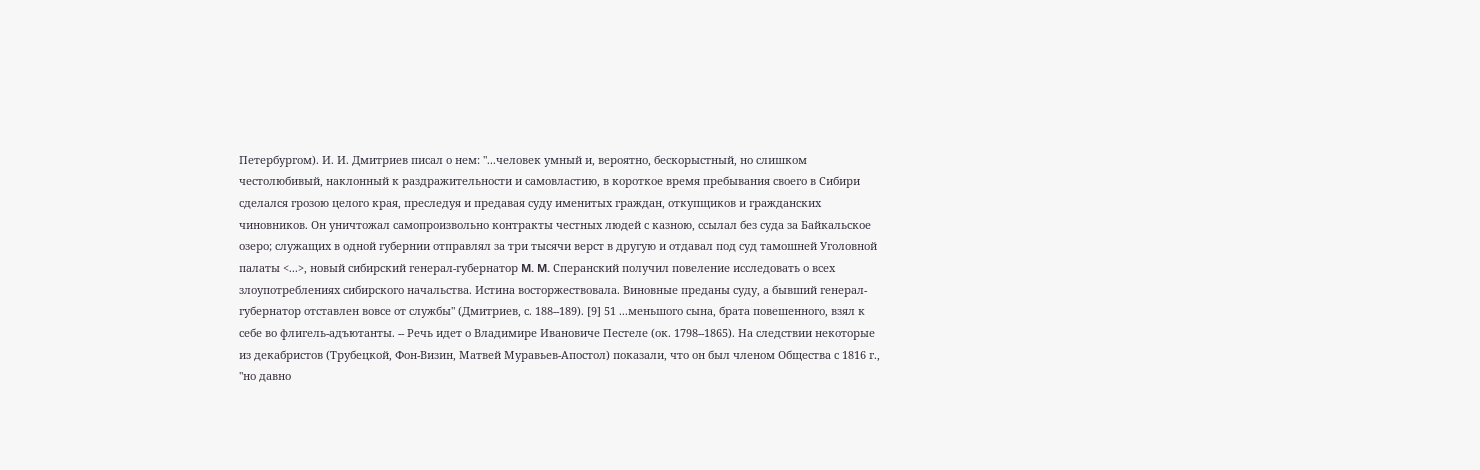Петербургом). И. И. Дмитриев писал о нем: "...человек умный и, вероятно, бескорыстный, но слишком честолюбивый, наклонный к раздражительности и самовластию, в короткое время пребывания своего в Сибири сделался грозою целого края, преследуя и предавая суду именитых граждан, откупщиков и гражданских чиновников. Он уничтожал самопроизвольно контракты честных людей с казною, ссылал без суда за Байкальское озеро; служащих в одной губернии отправлял за три тысячи верст в другую и отдавал под суд тамошней Уголовной палаты <...>, новый сибирский генерал-губернатор M. M. Сперанский получил повеление исследовать о всех злоупотреблениях сибирского начальства. Истина восторжествовала. Виновные преданы суду, а бывший генерал-губернатор отставлен вовсе от службы" (Дмитриев, с. 188--189). [9] 51 ...меньшого сына, брата повешенного, взял к себе во флигель-адъютанты. -- Речь идет о Владимире Ивановиче Пестеле (ок. 1798--1865). На следствии некоторые из декабристов (Трубецкой, Фон-Визин, Матвей Муравьев-Апостол) показали, что он был членом Общества с 1816 г., "но давно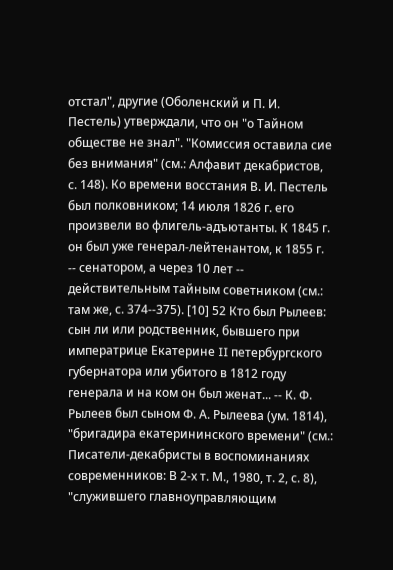отстал", другие (Оболенский и П. И. Пестель) утверждали, что он "о Тайном обществе не знал". "Комиссия оставила сие без внимания" (см.: Алфавит декабристов, с. 148). Ко времени восстания В. И. Пестель был полковником; 14 июля 1826 г. его произвели во флигель-адъютанты. К 1845 г. он был уже генерал-лейтенантом, к 1855 г. -- сенатором, а через 10 лет -- действительным тайным советником (см.: там же, с. 374--375). [10] 52 Кто был Рылеев: сын ли или родственник, бывшего при императрице Екатерине II петербургского губернатора или убитого в 1812 году генерала и на ком он был женат... -- К. Ф. Рылеев был сыном Ф. А. Рылеева (ум. 1814), "бригадира екатерининского времени" (см.: Писатели-декабристы в воспоминаниях современников: В 2-х т. М., 1980, т. 2, с. 8), "служившего главноуправляющим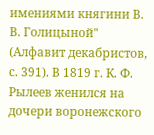имениями княгини В. В. Голицыной" (Алфавит декабристов, с. 391). В 1819 г. К. Ф. Рылеев женился на дочери воронежского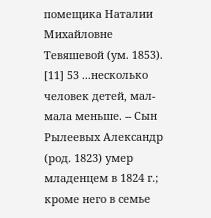помещика Наталии Михайловне Тевяшевой (ум. 1853). [11] 53 ...несколько человек детей, мал-мала меньше. -- Сын Рылеевых Александр (род. 1823) умер младенцем в 1824 г.; кроме него в семье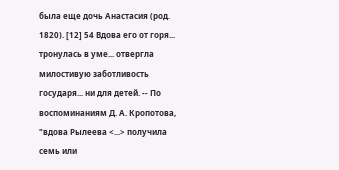была еще дочь Анастасия (род. 1820). [12] 54 Вдова его от горя... тронулась в уме... отвергла милостивую заботливость государя... ни для детей. -- По воспоминаниям Д. А. Кропотова, "вдова Рылеева <...> получила семь или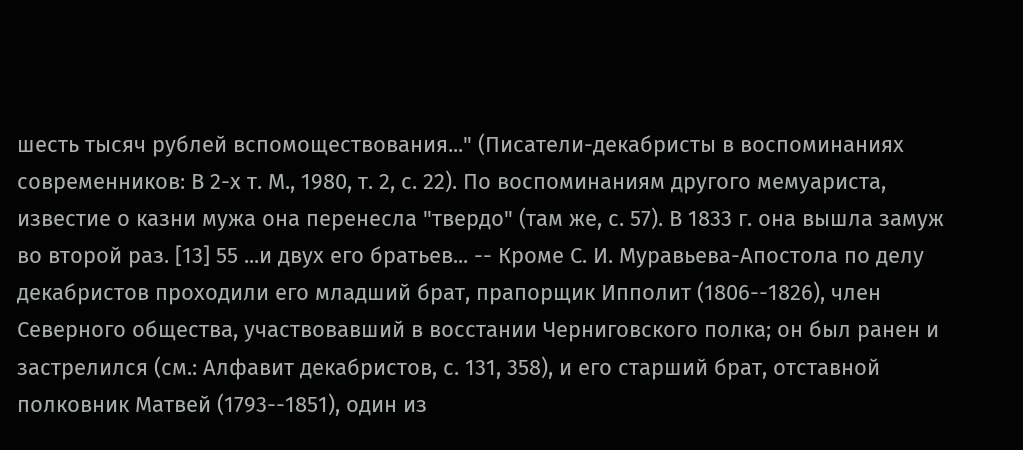шесть тысяч рублей вспомоществования..." (Писатели-декабристы в воспоминаниях современников: В 2-х т. М., 1980, т. 2, с. 22). По воспоминаниям другого мемуариста, известие о казни мужа она перенесла "твердо" (там же, с. 57). В 1833 г. она вышла замуж во второй раз. [13] 55 ...и двух его братьев... -- Кроме С. И. Муравьева-Апостола по делу декабристов проходили его младший брат, прапорщик Ипполит (1806--1826), член Северного общества, участвовавший в восстании Черниговского полка; он был ранен и застрелился (см.: Алфавит декабристов, с. 131, 358), и его старший брат, отставной полковник Матвей (1793--1851), один из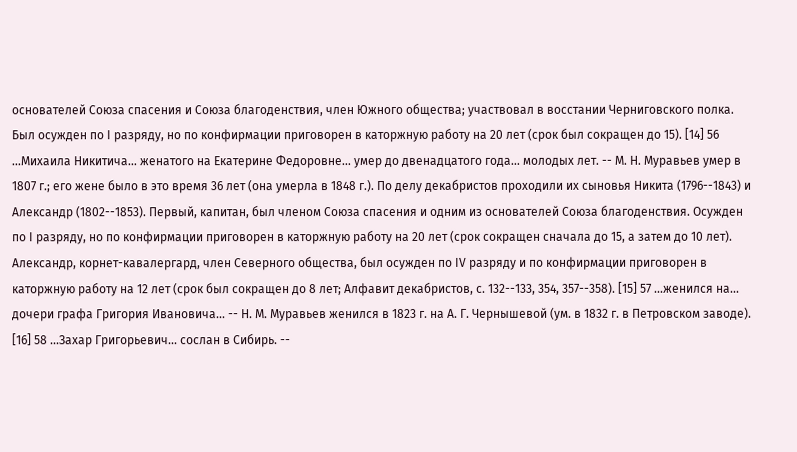основателей Союза спасения и Союза благоденствия, член Южного общества; участвовал в восстании Черниговского полка. Был осужден по I разряду, но по конфирмации приговорен в каторжную работу на 20 лет (срок был сокращен до 15). [14] 56 ...Михаила Никитича... женатого на Екатерине Федоровне... умер до двенадцатого года... молодых лет. -- M. H. Муравьев умер в 1807 г.; его жене было в это время 36 лет (она умерла в 1848 г.). По делу декабристов проходили их сыновья Никита (1796--1843) и Александр (1802--1853). Первый, капитан, был членом Союза спасения и одним из основателей Союза благоденствия. Осужден по I разряду, но по конфирмации приговорен в каторжную работу на 20 лет (срок сокращен сначала до 15, а затем до 10 лет). Александр, корнет-кавалергард, член Северного общества, был осужден по IV разряду и по конфирмации приговорен в каторжную работу на 12 лет (срок был сокращен до 8 лет; Алфавит декабристов, с. 132--133, 354, 357--358). [15] 57 ...женился на... дочери графа Григория Ивановича... -- H. M. Муравьев женился в 1823 г. на А. Г. Чернышевой (ум. в 1832 г. в Петровском заводе). [16] 58 ...Захар Григорьевич... сослан в Сибирь. --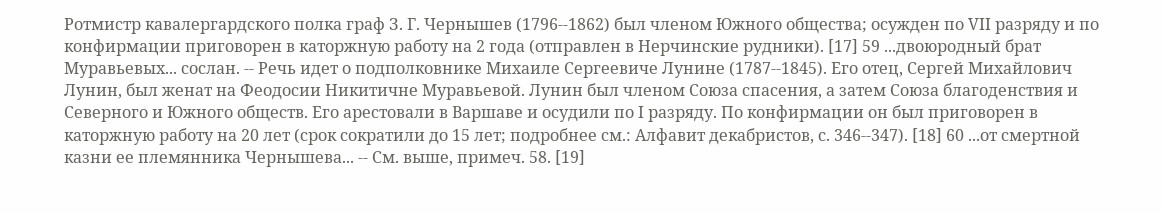Ротмистр кавалергардского полка граф З. Г. Чернышев (1796--1862) был членом Южного общества; осужден по VII разряду и по конфирмации приговорен в каторжную работу на 2 года (отправлен в Нерчинские рудники). [17] 59 ...двоюродный брат Муравьевых... сослан. -- Речь идет о подполковнике Михаиле Сергеевиче Лунине (1787--1845). Его отец, Сергей Михайлович Лунин, был женат на Феодосии Никитичне Муравьевой. Лунин был членом Союза спасения, а затем Союза благоденствия и Северного и Южного обществ. Его арестовали в Варшаве и осудили по I разряду. По конфирмации он был приговорен в каторжную работу на 20 лет (срок сократили до 15 лет; подробнее см.: Алфавит декабристов, с. 346--347). [18] 60 ...от смертной казни ее племянника Чернышева... -- См. выше, примеч. 58. [19]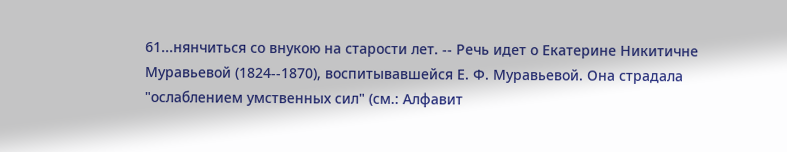61...нянчиться со внукою на старости лет. -- Речь идет о Екатерине Никитичне Муравьевой (1824--1870), воспитывавшейся Е. Ф. Муравьевой. Она страдала "ослаблением умственных сил" (см.: Алфавит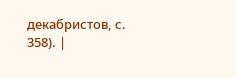декабристов, с. 358). |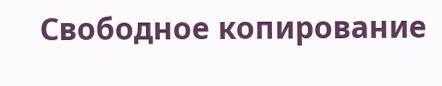Свободное копирование